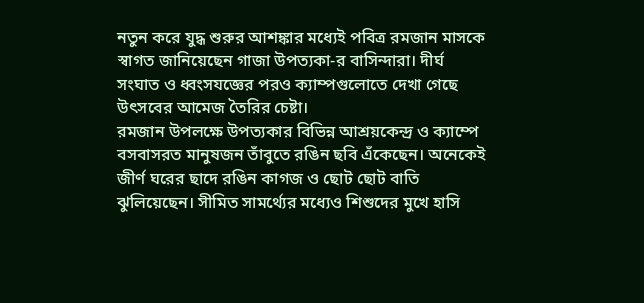নতুন করে যুদ্ধ শুরুর আশঙ্কার মধ্যেই পবিত্র রমজান মাসকে স্বাগত জানিয়েছেন গাজা উপত্যকা-র বাসিন্দারা। দীর্ঘ সংঘাত ও ধ্বংসযজ্ঞের পরও ক্যাম্পগুলোতে দেখা গেছে উৎসবের আমেজ তৈরির চেষ্টা।
রমজান উপলক্ষে উপত্যকার বিভিন্ন আশ্রয়কেন্দ্র ও ক্যাম্পে বসবাসরত মানুষজন তাঁবুতে রঙিন ছবি এঁকেছেন। অনেকেই জীর্ণ ঘরের ছাদে রঙিন কাগজ ও ছোট ছোট বাতি ঝুলিয়েছেন। সীমিত সামর্থ্যের মধ্যেও শিশুদের মুখে হাসি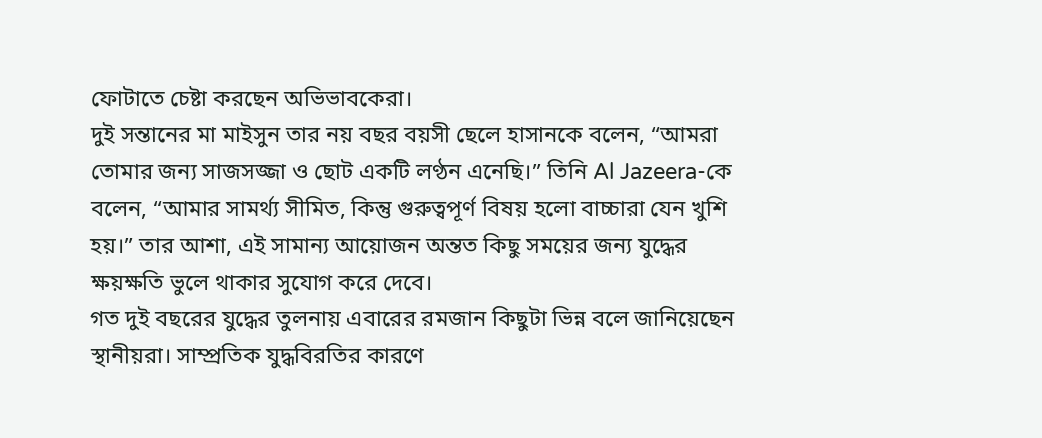ফোটাতে চেষ্টা করছেন অভিভাবকেরা।
দুই সন্তানের মা মাইসুন তার নয় বছর বয়সী ছেলে হাসানকে বলেন, “আমরা তোমার জন্য সাজসজ্জা ও ছোট একটি লণ্ঠন এনেছি।” তিনি Al Jazeera-কে বলেন, “আমার সামর্থ্য সীমিত, কিন্তু গুরুত্বপূর্ণ বিষয় হলো বাচ্চারা যেন খুশি হয়।” তার আশা, এই সামান্য আয়োজন অন্তত কিছু সময়ের জন্য যুদ্ধের ক্ষয়ক্ষতি ভুলে থাকার সুযোগ করে দেবে।
গত দুই বছরের যুদ্ধের তুলনায় এবারের রমজান কিছুটা ভিন্ন বলে জানিয়েছেন স্থানীয়রা। সাম্প্রতিক যুদ্ধবিরতির কারণে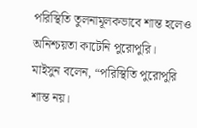পরিস্থিতি তুলনামূলকভাবে শান্ত হলেও অনিশ্চয়তা কাটেনি পুরোপুরি।
মাইসুন বলেন, “পরিস্থিতি পুরোপুরি শান্ত নয়।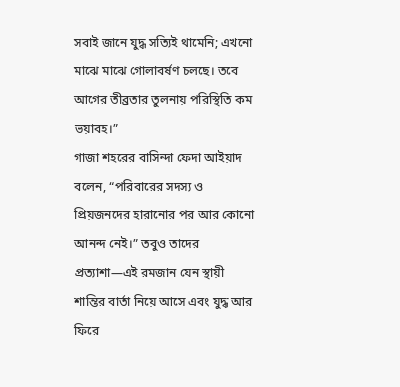সবাই জানে যুদ্ধ সত্যিই থামেনি; এখনো মাঝে মাঝে গোলাবর্ষণ চলছে। তবে আগের তীব্রতার তুলনায় পরিস্থিতি কম ভয়াবহ।”
গাজা শহরের বাসিন্দা ফেদা আইয়াদ বলেন, “পরিবারের সদস্য ও প্রিয়জনদের হারানোর পর আর কোনো আনন্দ নেই।” তবুও তাদের প্রত্যাশা—এই রমজান যেন স্থায়ী শান্তির বার্তা নিয়ে আসে এবং যুদ্ধ আর ফিরে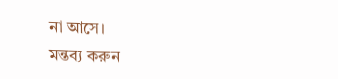না আসে।
মন্তব্য করুন